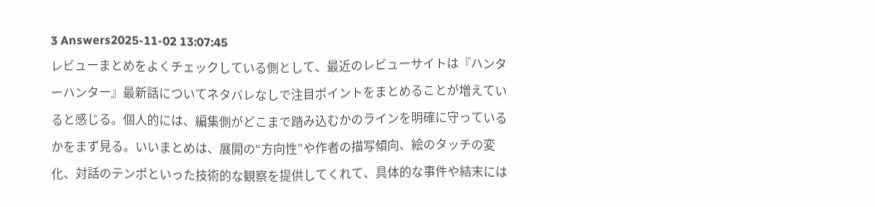3 Answers2025-11-02 13:07:45
レビューまとめをよくチェックしている側として、最近のレビューサイトは『ハンターハンター』最新話についてネタバレなしで注目ポイントをまとめることが増えていると感じる。個人的には、編集側がどこまで踏み込むかのラインを明確に守っているかをまず見る。いいまとめは、展開の“方向性”や作者の描写傾向、絵のタッチの変化、対話のテンポといった技術的な観察を提供してくれて、具体的な事件や結末には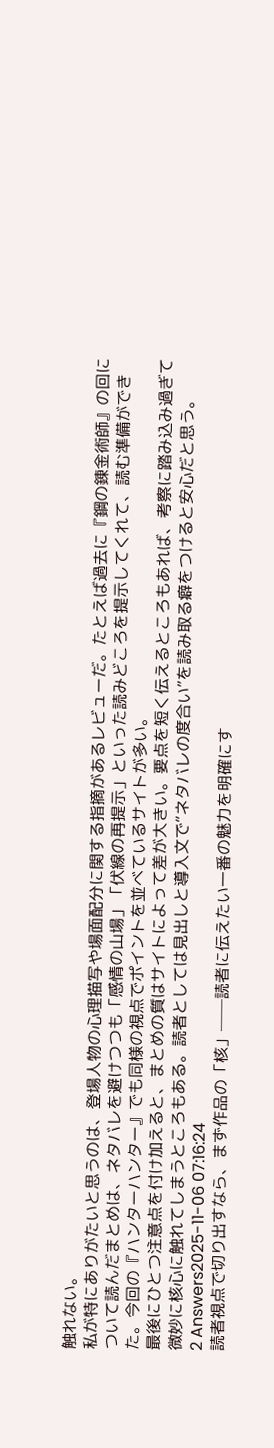触れない。
私が特にありがたいと思うのは、登場人物の心理描写や場面配分に関する指摘があるレビューだ。たとえば過去に『鋼の錬金術師』の回について読んだまとめは、ネタバレを避けつつも「感情の山場」「伏線の再提示」といった読みどころを提示してくれて、読む準備ができた。今回の『ハンターハンター』でも同様の視点でポイントを並べているサイトが多い。
最後にひとつ注意点を付け加えると、まとめの質はサイトによって差が大きい。要点を短く伝えるところもあれば、考察に踏み込み過ぎて微妙に核心に触れてしまうところもある。読者としては見出しと導入文で“ネタバレの度合い”を読み取る癖をつけると安心だと思う。
2 Answers2025-11-06 07:16:24
読者視点で切り出すなら、まず作品の「核」──読者に伝えたい一番の魅力を明確にす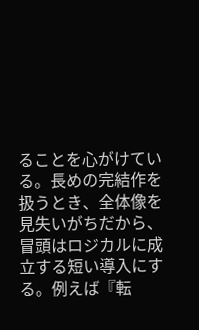ることを心がけている。長めの完結作を扱うとき、全体像を見失いがちだから、冒頭はロジカルに成立する短い導入にする。例えば『転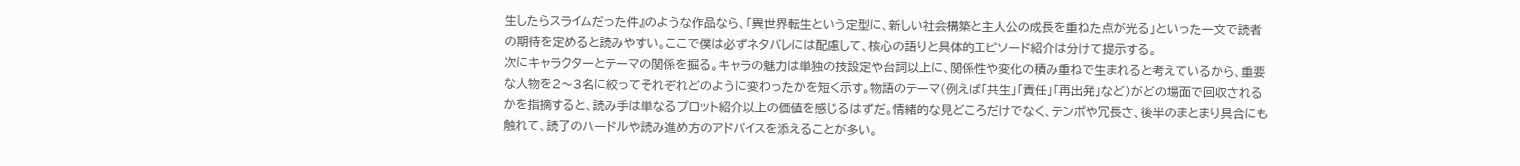生したらスライムだった件』のような作品なら、「異世界転生という定型に、新しい社会構築と主人公の成長を重ねた点が光る」といった一文で読者の期待を定めると読みやすい。ここで僕は必ずネタバレには配慮して、核心の語りと具体的エピソード紹介は分けて提示する。
次にキャラクターとテーマの関係を掘る。キャラの魅力は単独の技設定や台詞以上に、関係性や変化の積み重ねで生まれると考えているから、重要な人物を2〜3名に絞ってそれぞれどのように変わったかを短く示す。物語のテーマ(例えば「共生」「責任」「再出発」など)がどの場面で回収されるかを指摘すると、読み手は単なるプロット紹介以上の価値を感じるはずだ。情緒的な見どころだけでなく、テンポや冗長さ、後半のまとまり具合にも触れて、読了のハードルや読み進め方のアドバイスを添えることが多い。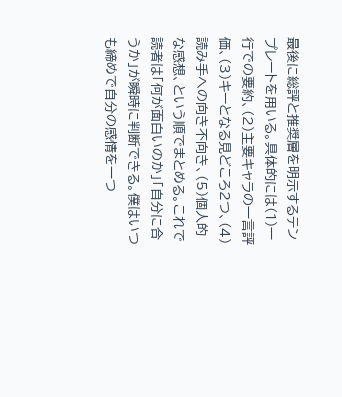最後に総評と推奨層を明示するテンプレートを用いる。具体的には(1)一行での要約、(2)主要キャラの一言評価、(3)キーとなる見どころ2つ、(4)読み手への向き不向き、(5)個人的な感想、という順でまとめる。これで読者は「何が面白いのか」「自分に合うか」が瞬時に判断できる。僕はいつも締めで自分の感情を一つ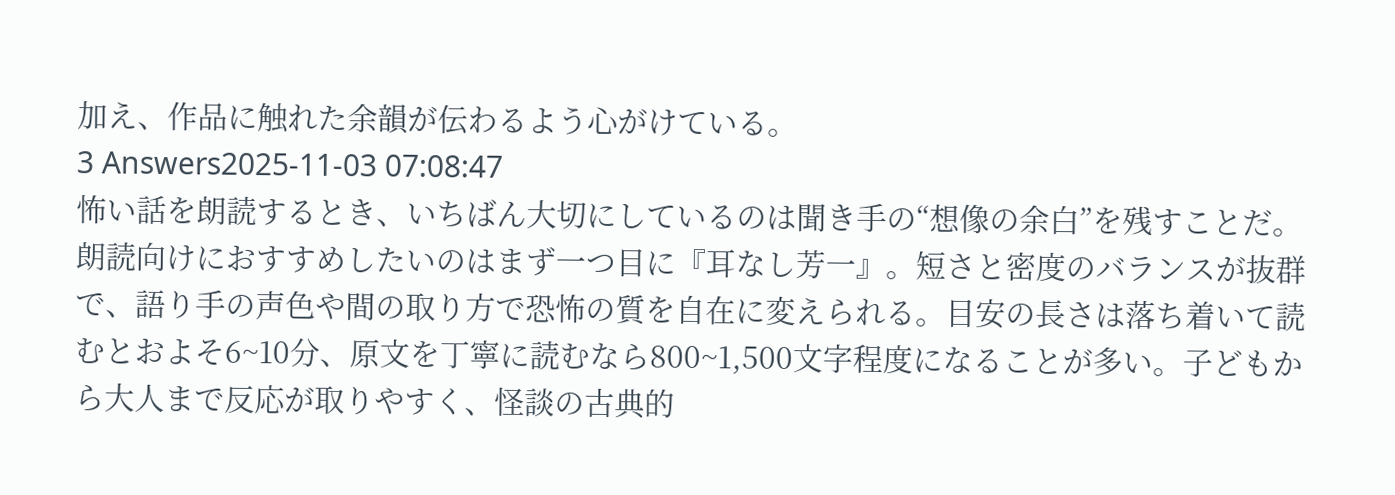加え、作品に触れた余韻が伝わるよう心がけている。
3 Answers2025-11-03 07:08:47
怖い話を朗読するとき、いちばん大切にしているのは聞き手の“想像の余白”を残すことだ。
朗読向けにおすすめしたいのはまず一つ目に『耳なし芳一』。短さと密度のバランスが抜群で、語り手の声色や間の取り方で恐怖の質を自在に変えられる。目安の長さは落ち着いて読むとおよそ6~10分、原文を丁寧に読むなら800~1,500文字程度になることが多い。子どもから大人まで反応が取りやすく、怪談の古典的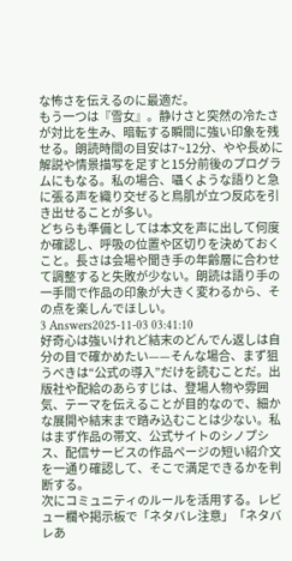な怖さを伝えるのに最適だ。
もう一つは『雪女』。静けさと突然の冷たさが対比を生み、暗転する瞬間に強い印象を残せる。朗読時間の目安は7~12分、やや長めに解説や情景描写を足すと15分前後のプログラムにもなる。私の場合、囁くような語りと急に張る声を織り交ぜると鳥肌が立つ反応を引き出せることが多い。
どちらも準備としては本文を声に出して何度か確認し、呼吸の位置や区切りを決めておくこと。長さは会場や聞き手の年齢層に合わせて調整すると失敗が少ない。朗読は語り手の一手間で作品の印象が大きく変わるから、その点を楽しんでほしい。
3 Answers2025-11-03 03:41:10
好奇心は強いけれど結末のどんでん返しは自分の目で確かめたい——そんな場合、まず狙うべきは“公式の導入”だけを読むことだ。出版社や配給のあらすじは、登場人物や雰囲気、テーマを伝えることが目的なので、細かな展開や結末まで踏み込むことは少ない。私はまず作品の帯文、公式サイトのシノプシス、配信サービスの作品ページの短い紹介文を一通り確認して、そこで満足できるかを判断する。
次にコミュニティのルールを活用する。レビュー欄や掲示板で「ネタバレ注意」「ネタバレあ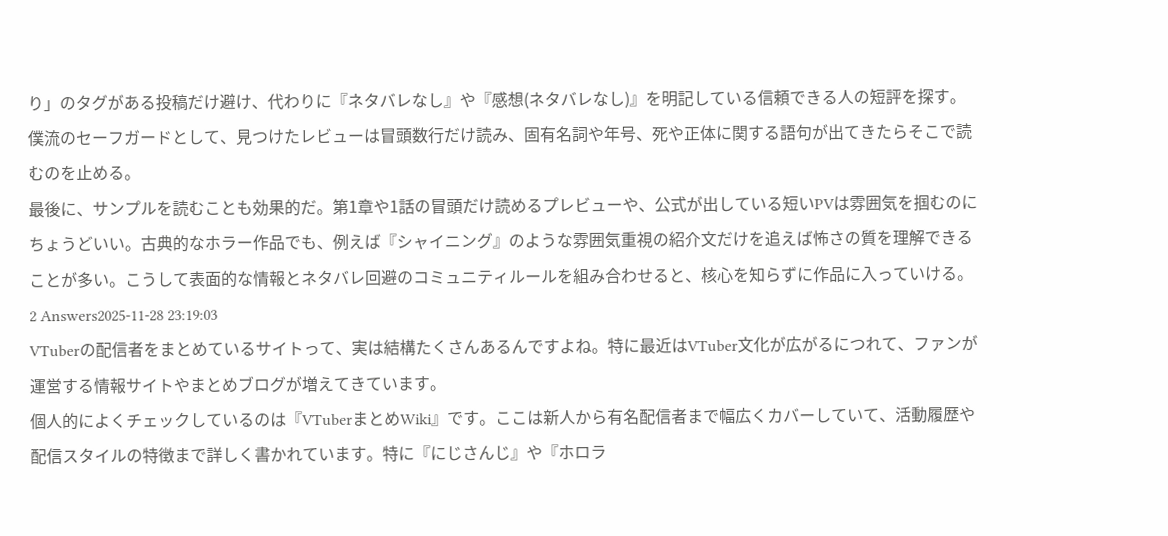り」のタグがある投稿だけ避け、代わりに『ネタバレなし』や『感想(ネタバレなし)』を明記している信頼できる人の短評を探す。僕流のセーフガードとして、見つけたレビューは冒頭数行だけ読み、固有名詞や年号、死や正体に関する語句が出てきたらそこで読むのを止める。
最後に、サンプルを読むことも効果的だ。第1章や1話の冒頭だけ読めるプレビューや、公式が出している短いPVは雰囲気を掴むのにちょうどいい。古典的なホラー作品でも、例えば『シャイニング』のような雰囲気重視の紹介文だけを追えば怖さの質を理解できることが多い。こうして表面的な情報とネタバレ回避のコミュニティルールを組み合わせると、核心を知らずに作品に入っていける。
2 Answers2025-11-28 23:19:03
VTuberの配信者をまとめているサイトって、実は結構たくさんあるんですよね。特に最近はVTuber文化が広がるにつれて、ファンが運営する情報サイトやまとめブログが増えてきています。
個人的によくチェックしているのは『VTuberまとめWiki』です。ここは新人から有名配信者まで幅広くカバーしていて、活動履歴や配信スタイルの特徴まで詳しく書かれています。特に『にじさんじ』や『ホロラ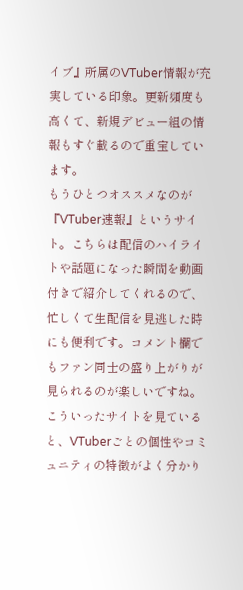イブ』所属のVTuber情報が充実している印象。更新頻度も高くて、新規デビュー組の情報もすぐ載るので重宝しています。
もうひとつオススメなのが『VTuber速報』というサイト。こちらは配信のハイライトや話題になった瞬間を動画付きで紹介してくれるので、忙しくて生配信を見逃した時にも便利です。コメント欄でもファン同士の盛り上がりが見られるのが楽しいですね。
こういったサイトを見ていると、VTuberごとの個性やコミュニティの特徴がよく分かり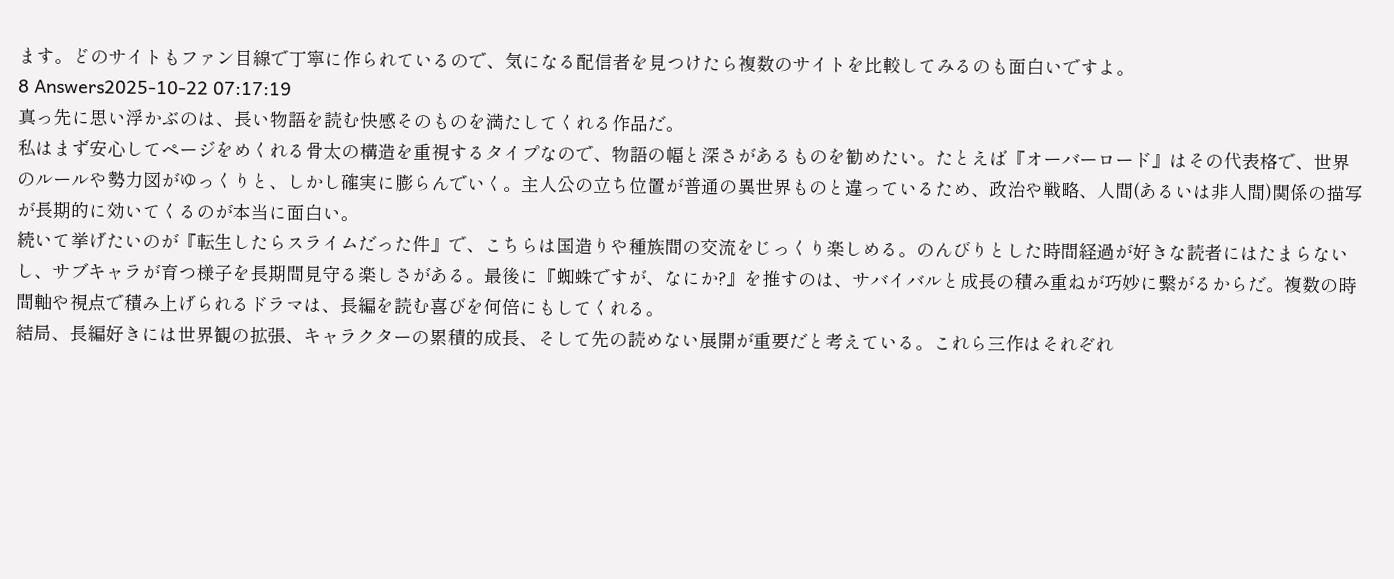ます。どのサイトもファン目線で丁寧に作られているので、気になる配信者を見つけたら複数のサイトを比較してみるのも面白いですよ。
8 Answers2025-10-22 07:17:19
真っ先に思い浮かぶのは、長い物語を読む快感そのものを満たしてくれる作品だ。
私はまず安心してページをめくれる骨太の構造を重視するタイプなので、物語の幅と深さがあるものを勧めたい。たとえば『オーバーロード』はその代表格で、世界のルールや勢力図がゆっくりと、しかし確実に膨らんでいく。主人公の立ち位置が普通の異世界ものと違っているため、政治や戦略、人間(あるいは非人間)関係の描写が長期的に効いてくるのが本当に面白い。
続いて挙げたいのが『転生したらスライムだった件』で、こちらは国造りや種族間の交流をじっくり楽しめる。のんびりとした時間経過が好きな読者にはたまらないし、サブキャラが育つ様子を長期間見守る楽しさがある。最後に『蜘蛛ですが、なにか?』を推すのは、サバイバルと成長の積み重ねが巧妙に繋がるからだ。複数の時間軸や視点で積み上げられるドラマは、長編を読む喜びを何倍にもしてくれる。
結局、長編好きには世界観の拡張、キャラクターの累積的成長、そして先の読めない展開が重要だと考えている。これら三作はそれぞれ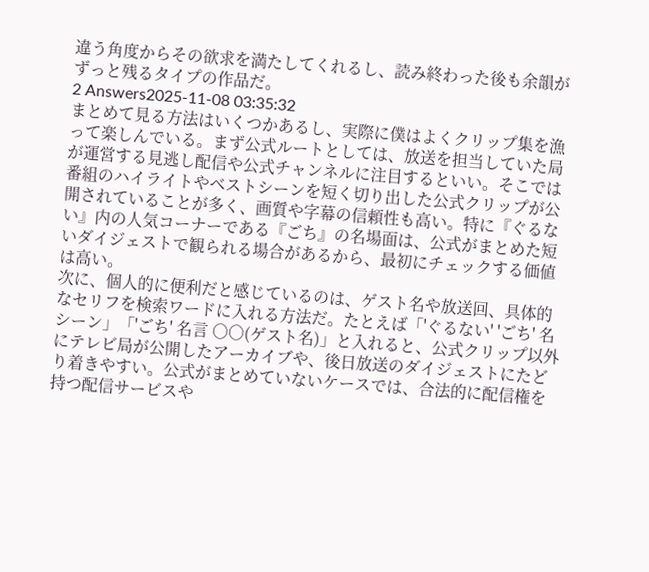違う角度からその欲求を満たしてくれるし、読み終わった後も余韻がずっと残るタイプの作品だ。
2 Answers2025-11-08 03:35:32
まとめて見る方法はいくつかあるし、実際に僕はよくクリップ集を漁って楽しんでいる。まず公式ルートとしては、放送を担当していた局が運営する見逃し配信や公式チャンネルに注目するといい。そこでは番組のハイライトやベストシーンを短く切り出した公式クリップが公開されていることが多く、画質や字幕の信頼性も高い。特に『ぐるない』内の人気コーナーである『ごち』の名場面は、公式がまとめた短いダイジェストで観られる場合があるから、最初にチェックする価値は高い。
次に、個人的に便利だと感じているのは、ゲスト名や放送回、具体的なセリフを検索ワードに入れる方法だ。たとえば「'ぐるない' 'ごち' 名シーン」「'ごち' 名言 ○○(ゲスト名)」と入れると、公式クリップ以外にテレビ局が公開したアーカイブや、後日放送のダイジェストにたどり着きやすい。公式がまとめていないケースでは、合法的に配信権を持つ配信サービスや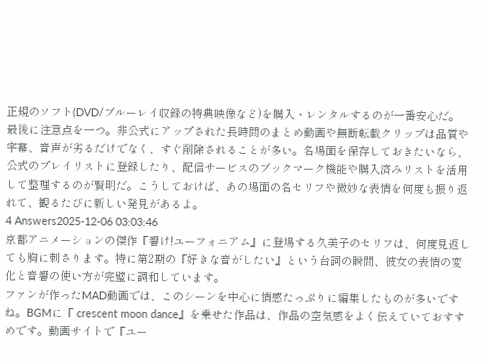正規のソフト(DVD/ブルーレイ収録の特典映像など)を購入・レンタルするのが一番安心だ。
最後に注意点を一つ。非公式にアップされた長時間のまとめ動画や無断転載クリップは品質や字幕、音声が劣るだけでなく、すぐ削除されることが多い。名場面を保存しておきたいなら、公式のプレイリストに登録したり、配信サービスのブックマーク機能や購入済みリストを活用して整理するのが賢明だ。こうしておけば、あの場面の名セリフや微妙な表情を何度も振り返れて、観るたびに新しい発見があるよ。
4 Answers2025-12-06 03:03:46
京都アニメーションの傑作『響け!ユーフォニアム』に登場する久美子のセリフは、何度見返しても胸に刺さります。特に第2期の『好きな音がしたい』という台詞の瞬間、彼女の表情の変化と音響の使い方が完璧に調和しています。
ファンが作ったMAD動画では、このシーンを中心に情感たっぷりに編集したものが多いですね。BGMに『 crescent moon dance』を乗せた作品は、作品の空気感をよく伝えていておすすめです。動画サイトで『ユー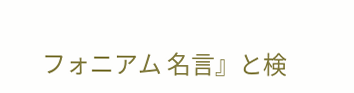フォニアム 名言』と検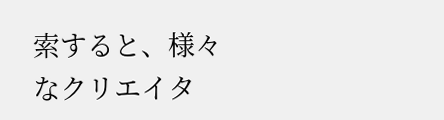索すると、様々なクリエイタ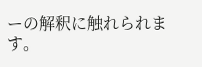ーの解釈に触れられます。